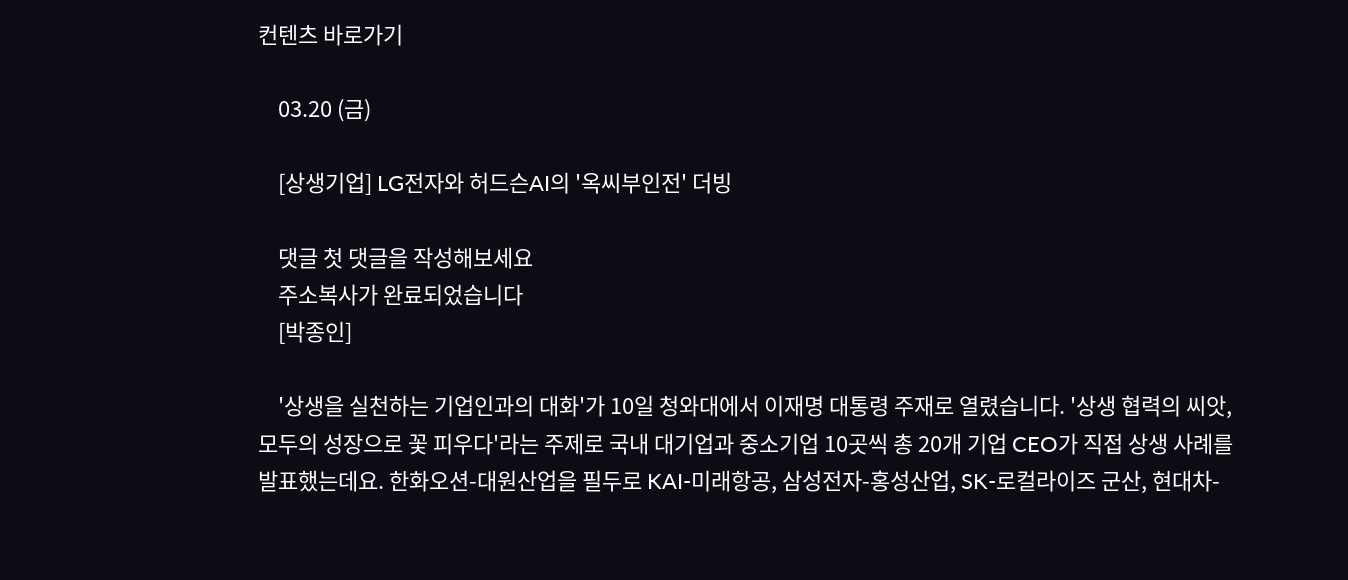컨텐츠 바로가기

    03.20 (금)

    [상생기업] LG전자와 허드슨AI의 '옥씨부인전' 더빙

    댓글 첫 댓글을 작성해보세요
    주소복사가 완료되었습니다
    [박종인]

    '상생을 실천하는 기업인과의 대화'가 10일 청와대에서 이재명 대통령 주재로 열렸습니다. '상생 협력의 씨앗, 모두의 성장으로 꽃 피우다'라는 주제로 국내 대기업과 중소기업 10곳씩 총 20개 기업 CEO가 직접 상생 사례를 발표했는데요. 한화오션-대원산업을 필두로 KAI-미래항공, 삼성전자-홍성산업, SK-로컬라이즈 군산, 현대차-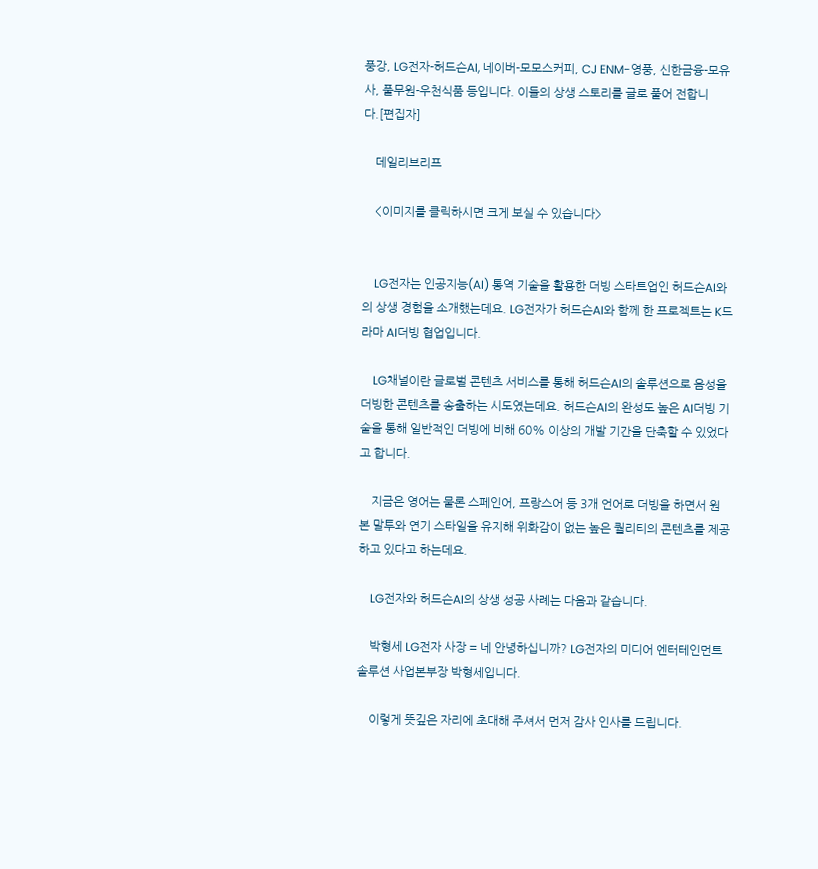풍강, LG전자-허드슨AI, 네이버-모모스커피, CJ ENM-영풍, 신한금융-모유사, 풀무원-우천식품 등입니다. 이들의 상생 스토리를 글로 풀어 전합니다.[편집자]

    데일리브리프

    <이미지를 클릭하시면 크게 보실 수 있습니다>


    LG전자는 인공지능(AI) 통역 기술을 활용한 더빙 스타트업인 허드슨AI와의 상생 경험을 소개했는데요. LG전자가 허드슨AI와 함께 한 프로젝트는 K드라마 AI더빙 협업입니다.

    LG채널이란 글로벌 콘텐츠 서비스를 통해 허드슨AI의 솔루션으로 음성을 더빙한 콘텐츠를 송출하는 시도였는데요. 허드슨AI의 완성도 높은 AI더빙 기술을 통해 일반적인 더빙에 비해 60% 이상의 개발 기간을 단축할 수 있었다고 합니다.

    지금은 영어는 물론 스페인어, 프랑스어 등 3개 언어로 더빙을 하면서 원본 말투와 연기 스타일을 유지해 위화감이 없는 높은 퀄리티의 콘텐츠를 제공하고 있다고 하는데요.

    LG전자와 허드슨AI의 상생 성공 사례는 다음과 같습니다.

    박형세 LG전자 사장 = 네 안녕하십니까? LG전자의 미디어 엔터테인먼트 솔루션 사업본부장 박형세입니다.

    이렇게 뜻깊은 자리에 초대해 주셔서 먼저 감사 인사를 드립니다.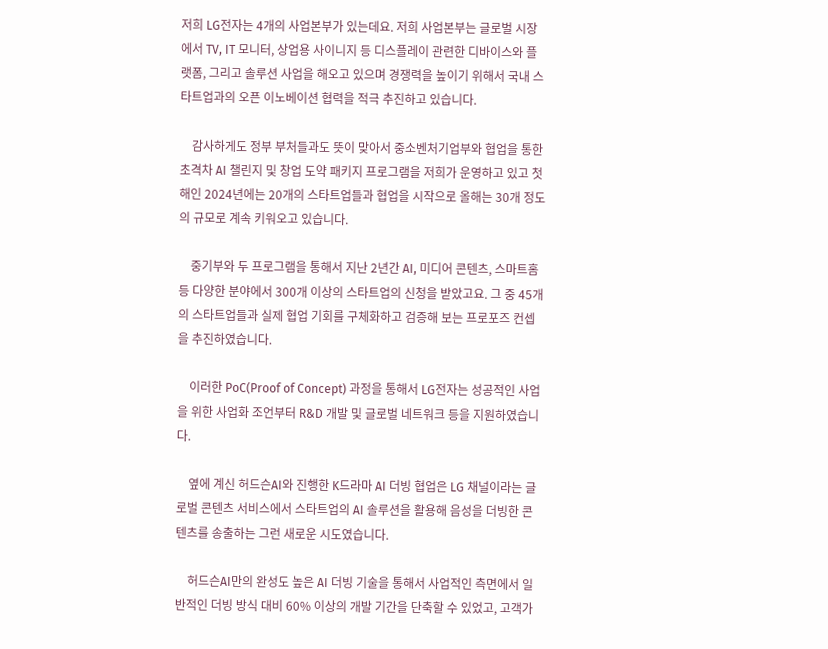저희 LG전자는 4개의 사업본부가 있는데요. 저희 사업본부는 글로벌 시장에서 TV, IT 모니터, 상업용 사이니지 등 디스플레이 관련한 디바이스와 플랫폼, 그리고 솔루션 사업을 해오고 있으며 경쟁력을 높이기 위해서 국내 스타트업과의 오픈 이노베이션 협력을 적극 추진하고 있습니다.

    감사하게도 정부 부처들과도 뜻이 맞아서 중소벤처기업부와 협업을 통한 초격차 AI 챌린지 및 창업 도약 패키지 프로그램을 저희가 운영하고 있고 첫 해인 2024년에는 20개의 스타트업들과 협업을 시작으로 올해는 30개 정도의 규모로 계속 키워오고 있습니다.

    중기부와 두 프로그램을 통해서 지난 2년간 AI, 미디어 콘텐츠, 스마트홈 등 다양한 분야에서 300개 이상의 스타트업의 신청을 받았고요. 그 중 45개의 스타트업들과 실제 협업 기회를 구체화하고 검증해 보는 프로포즈 컨셉을 추진하였습니다.

    이러한 PoC(Proof of Concept) 과정을 통해서 LG전자는 성공적인 사업을 위한 사업화 조언부터 R&D 개발 및 글로벌 네트워크 등을 지원하였습니다.

    옆에 계신 허드슨AI와 진행한 K드라마 AI 더빙 협업은 LG 채널이라는 글로벌 콘텐츠 서비스에서 스타트업의 AI 솔루션을 활용해 음성을 더빙한 콘텐츠를 송출하는 그런 새로운 시도였습니다.

    허드슨AI만의 완성도 높은 AI 더빙 기술을 통해서 사업적인 측면에서 일반적인 더빙 방식 대비 60% 이상의 개발 기간을 단축할 수 있었고, 고객가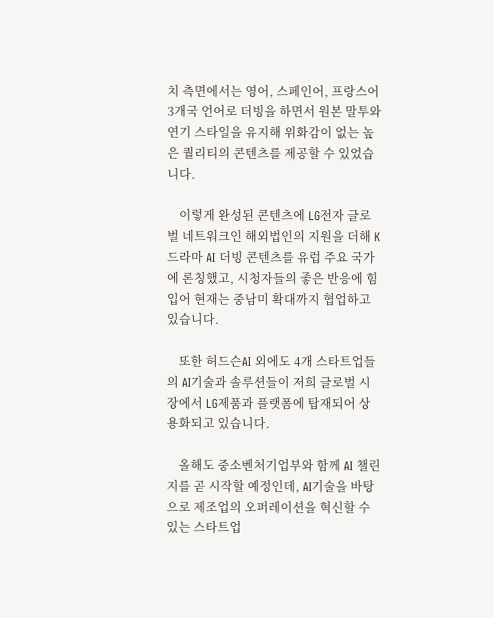치 측면에서는 영어, 스페인어, 프랑스어 3개국 언어로 더빙을 하면서 원본 말투와 연기 스타일을 유지해 위화감이 없는 높은 퀄리티의 콘텐츠를 제공할 수 있었습니다.

    이렇게 완성된 콘텐츠에 LG전자 글로벌 네트워크인 해외법인의 지원을 더해 K드라마 AI 더빙 콘텐츠를 유럽 주요 국가에 론칭했고, 시청자들의 좋은 반응에 힘입어 현재는 중남미 확대까지 협업하고 있습니다.

    또한 허드슨AI 외에도 4개 스타트업들의 AI기술과 솔루션들이 저희 글로벌 시장에서 LG제품과 플랫폼에 탑재되어 상용화되고 있습니다.

    올해도 중소벤처기업부와 함께 AI 챌린지를 곧 시작할 예정인데, AI기술을 바탕으로 제조업의 오퍼레이션을 혁신할 수 있는 스타트업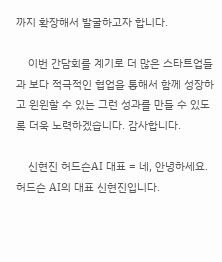까지 확장해서 발굴하고자 합니다.

    이번 간담회를 계기로 더 많은 스타트업들과 보다 적극적인 협업을 통해서 함께 성장하고 윈윈할 수 있는 그런 성과를 만들 수 있도록 더욱 노력하겠습니다. 감사합니다.

    신현진 허드슨AI 대표 = 네, 안녕하세요. 허드슨 AI의 대표 신현진입니다.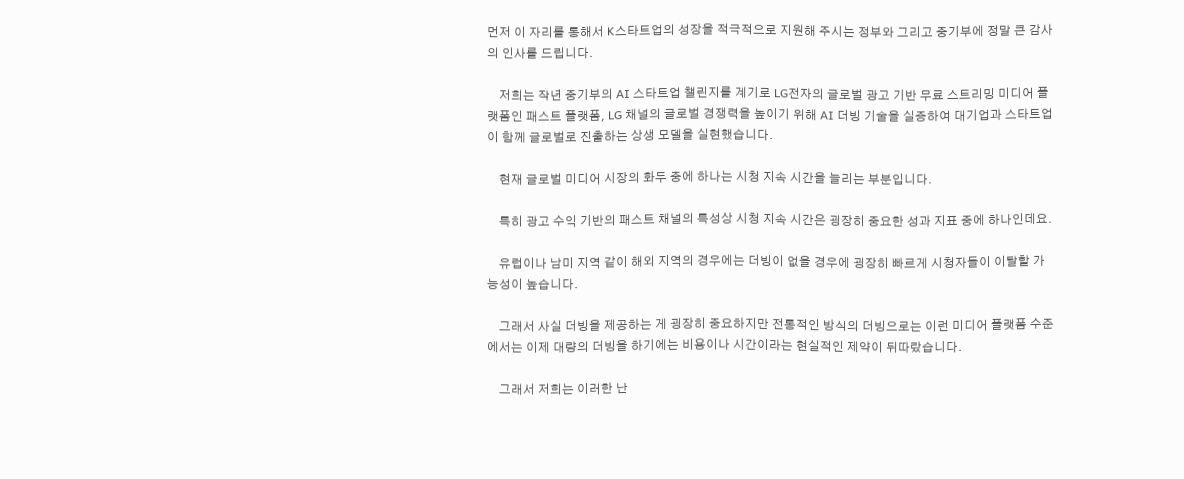먼저 이 자리를 통해서 K스타트업의 성장을 적극적으로 지원해 주시는 정부와 그리고 중기부에 정말 큰 감사의 인사를 드립니다.

    저희는 작년 중기부의 AI 스타트업 챌린지를 계기로 LG전자의 글로벌 광고 기반 무료 스트리밍 미디어 플랫폼인 패스트 플랫폼, LG 채널의 글로벌 경쟁력을 높이기 위해 AI 더빙 기술을 실증하여 대기업과 스타트업이 함께 글로벌로 진출하는 상생 모델을 실현했습니다.

    현재 글로벌 미디어 시장의 화두 중에 하나는 시청 지속 시간을 늘리는 부분입니다.

    특히 광고 수익 기반의 패스트 채널의 특성상 시청 지속 시간은 굉장히 중요한 성과 지표 중에 하나인데요.

    유럽이나 남미 지역 같이 해외 지역의 경우에는 더빙이 없을 경우에 굉장히 빠르게 시청자들이 이탈할 가능성이 높습니다.

    그래서 사실 더빙을 제공하는 게 굉장히 중요하지만 전통적인 방식의 더빙으로는 이런 미디어 플랫폼 수준에서는 이제 대량의 더빙을 하기에는 비용이나 시간이라는 현실적인 제약이 뒤따랐습니다.

    그래서 저희는 이러한 난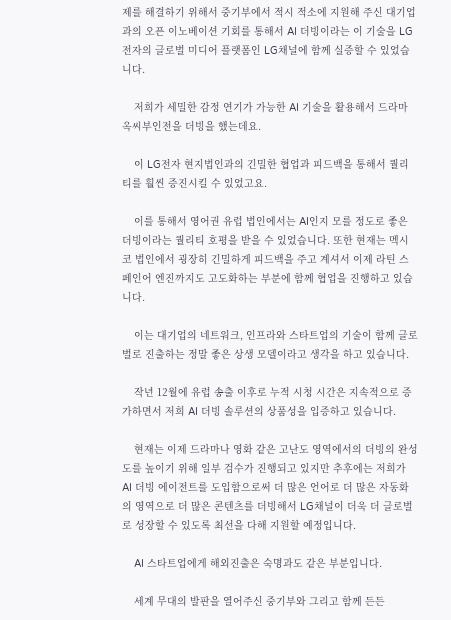제를 해결하기 위해서 중기부에서 적시 적소에 지원해 주신 대기업과의 오픈 이노베이션 기회를 통해서 AI 더빙이라는 이 기술을 LG전자의 글로벌 미디어 플랫폼인 LG채널에 함께 실증할 수 있었습니다.

    저희가 세밀한 감정 연기가 가능한 AI 기술을 활용해서 드라마 옥씨부인전을 더빙을 했는데요.

    이 LG전자 현지법인과의 긴밀한 협업과 피드백을 통해서 퀄리티를 훨씬 증진시킬 수 있었고요.

    이를 통해서 영어권 유럽 법인에서는 AI인지 모를 정도로 좋은 더빙이라는 퀄리티 호평을 받을 수 있었습니다. 또한 현재는 멕시코 법인에서 굉장히 긴밀하게 피드백을 주고 계셔서 이제 라틴 스페인어 엔진까지도 고도화하는 부분에 함께 협업을 진행하고 있습니다.

    이는 대기업의 네트워크, 인프라와 스타트업의 기술이 함께 글로벌로 진출하는 정말 좋은 상생 모델이라고 생각을 하고 있습니다.

    작년 12월에 유럽 송출 이후로 누적 시청 시간은 지속적으로 증가하면서 저희 AI 더빙 솔루션의 상품성을 입증하고 있습니다.

    현재는 이제 드라마나 영화 같은 고난도 영역에서의 더빙의 완성도를 높이기 위해 일부 검수가 진행되고 있지만 추후에는 저희가 AI 더빙 에이전트를 도입함으로써 더 많은 언어로 더 많은 자동화의 영역으로 더 많은 콘텐츠를 더빙해서 LG채널이 더욱 더 글로벌로 성장할 수 있도록 최선을 다해 지원할 예정입니다.

    AI 스타트업에게 해외진출은 숙명과도 같은 부분입니다.

    세계 무대의 발판을 열어주신 중기부와 그리고 함께 든든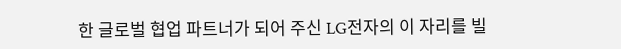한 글로벌 협업 파트너가 되어 주신 LG전자의 이 자리를 빌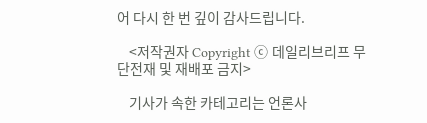어 다시 한 번 깊이 감사드립니다.

    <저작권자 Copyright ⓒ 데일리브리프 무단전재 및 재배포 금지>

    기사가 속한 카테고리는 언론사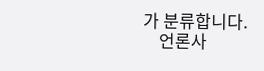가 분류합니다.
    언론사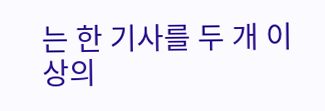는 한 기사를 두 개 이상의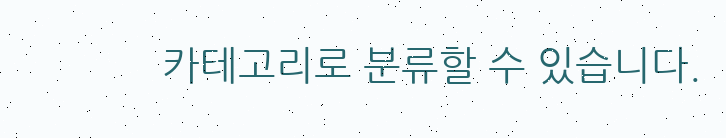카테고리로 분류할 수 있습니다.